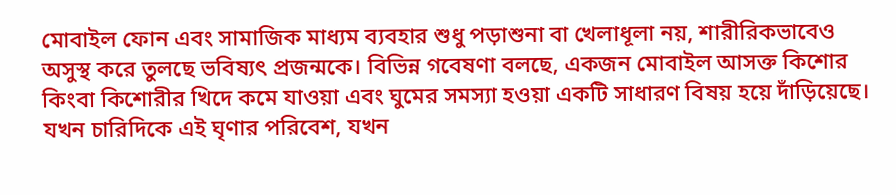মোবাইল ফোন এবং সামাজিক মাধ্যম ব্যবহার শুধু পড়াশুনা বা খেলাধূলা নয়, শারীরিকভাবেও অসুস্থ করে তুলছে ভবিষ্যৎ প্রজন্মকে। বিভিন্ন গবেষণা বলছে, একজন মোবাইল আসক্ত কিশোর কিংবা কিশোরীর খিদে কমে যাওয়া এবং ঘুমের সমস্যা হওয়া একটি সাধারণ বিষয় হয়ে দাঁড়িয়েছে।
যখন চারিদিকে এই ঘৃণার পরিবেশ, যখন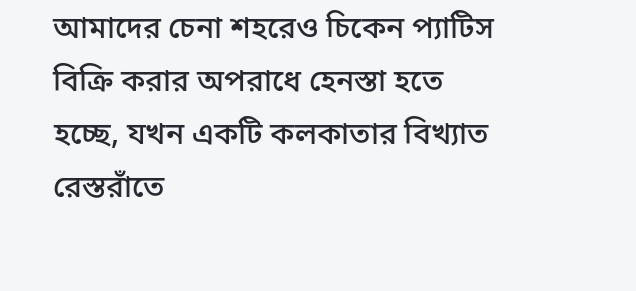আমাদের চেনা শহরেও চিকেন প্যাটিস বিক্রি করার অপরাধে হেনস্তা হতে হচ্ছে, যখন একটি কলকাতার বিখ্যাত রেস্তরাঁতে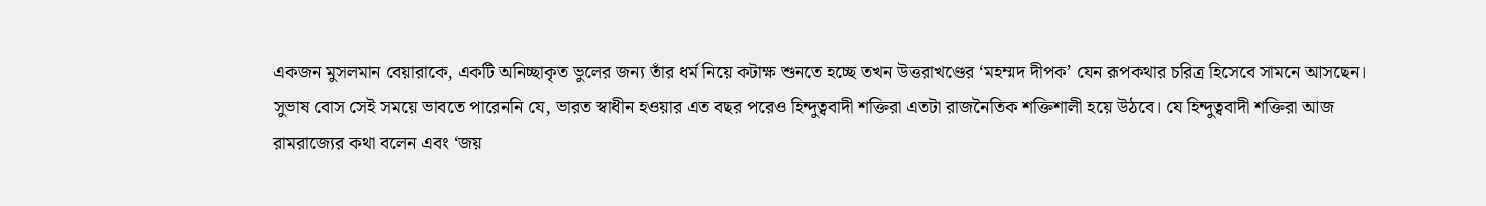একজন মুসলমান বেয়ারাকে, একটি অনিচ্ছাকৃত ভুলের জন্য তাঁর ধর্ম নিয়ে কটাক্ষ শুনতে হচ্ছে তখন উত্তরাখণ্ডের ‘মহম্মদ দীপক’ যেন রূপকথার চরিত্র হিসেবে সামনে আসছেন।
সুভাষ বোস সেই সময়ে ভাবতে পারেননি যে, ভারত স্বাধীন হওয়ার এত বছর পরেও হিন্দুত্ববাদী শক্তিরা এতটা রাজনৈতিক শক্তিশালী হয়ে উঠবে। যে হিন্দুত্ববাদী শক্তিরা আজ রামরাজ্যের কথা বলেন এবং ‘জয়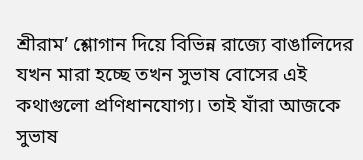শ্রীরাম’ শ্লোগান দিয়ে বিভিন্ন রাজ্যে বাঙালিদের যখন মারা হচ্ছে তখন সুভাষ বোসের এই কথাগুলো প্রণিধানযোগ্য। তাই যাঁরা আজকে সুভাষ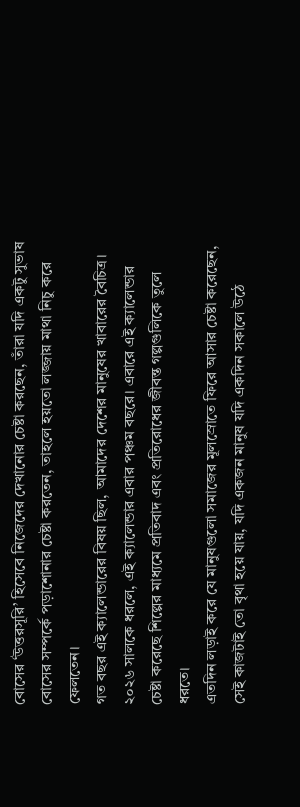বোসের ‘উত্তরসূরি’ হিসেবে নিজেদের দেখানোর চেষ্টা করছেন, তাঁরা যদি একটু সুভাষ বোসের সম্পর্কে পড়াশোনার চেষ্টা করতেন, তাহলে হয়তো লজ্জায় মাথা নিচু করে ফেলতেন।
গত বছর এই ক্যালেন্ডারের বিষয় ছিল, আমাদের দেশের মানুষের খাবারের বৈচিত্র। ২০২৬ সালকে ধরলে, এই ক্যালেন্ডার এবার পঞ্চম বছরে। এবারে এই ক্যালেন্ডার চেষ্টা করেছে শিল্পের মাধ্যমে প্রতিবাদ এবং প্রতিরোধের জীবন্ত গল্পগুলিকে তুলে ধরতে।
এতদিন লড়াই করে যে মানুষগুলো সমাজের মূলস্রোতে ফিরে আসার চেষ্টা করেছেন, সেই কাজটাই তো বৃথা হয়ে যায়, যদি একজন মানুষ যদি একদিন সকালে উঠে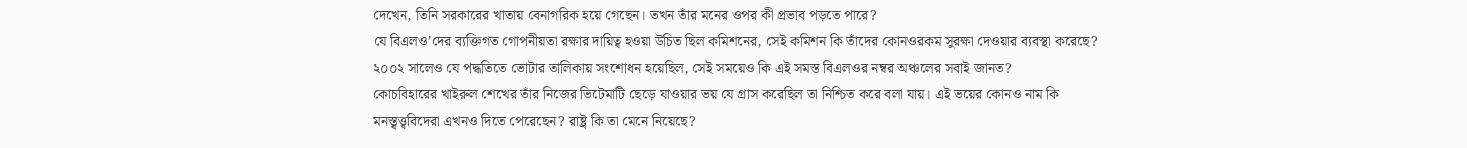দেখেন, তিনি সরকারের খাতায় বেনাগরিক হয়ে গেছেন। তখন তাঁর মনের ওপর কী প্রভাব পড়তে পারে?
যে বিএলও’দের ব্যক্তিগত গোপনীয়তা রক্ষার দায়িত্ব হওয়া উচিত ছিল কমিশনের, সেই কমিশন কি তাঁদের কোনওরকম সুরক্ষা দেওয়ার ব্যবস্থা করেছে? ২০০২ সালেও যে পদ্ধতিতে ভোটার তালিকায় সংশোধন হয়েছিল, সেই সময়েও কি এই সমস্ত বিএলওর নম্বর অঞ্চলের সবাই জানত?
কোচবিহারের খাইরুল শেখের তাঁর নিজের ভিটেমাটি ছেড়ে যাওয়ার ভয় যে গ্রাস করেছিল তা নিশ্চিত করে বলা যায়। এই ভয়ের কোনও নাম কি মনস্ত্বত্ত্ববিদেরা এখনও দিতে পেরেছেন? রাষ্ট্র কি তা মেনে নিয়েছে?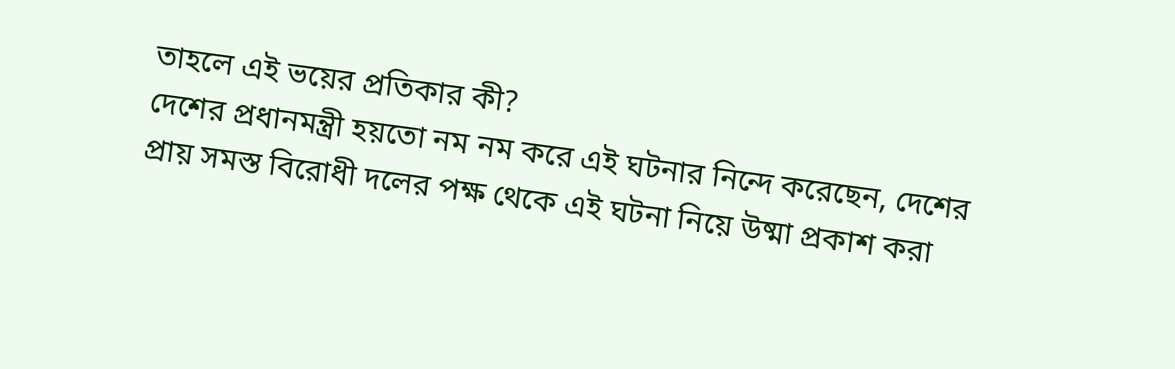তাহলে এই ভয়ের প্রতিকার কী?
দেশের প্রধানমন্ত্রী হয়তো নম নম করে এই ঘটনার নিন্দে করেছেন, দেশের প্রায় সমস্ত বিরোধী দলের পক্ষ থেকে এই ঘটনা নিয়ে উষ্মা প্রকাশ করা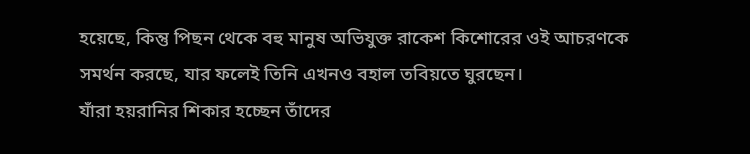হয়েছে, কিন্তু পিছন থেকে বহু মানুষ অভিযুক্ত রাকেশ কিশোরের ওই আচরণকে সমর্থন করছে, যার ফলেই তিনি এখনও বহাল তবিয়তে ঘুরছেন।
যাঁরা হয়রানির শিকার হচ্ছেন তাঁদের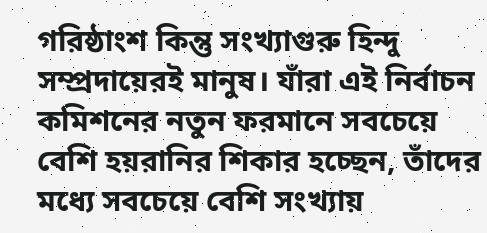গরিষ্ঠাংশ কিন্তু সংখ্যাগুরু হিন্দু সম্প্রদায়েরই মানুষ। যাঁরা এই নির্বাচন কমিশনের নতুন ফরমানে সবচেয়ে বেশি হয়রানির শিকার হচ্ছেন, তাঁদের মধ্যে সবচেয়ে বেশি সংখ্যায়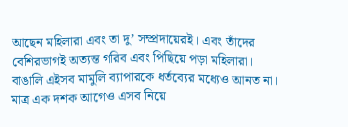আছেন মহিলারা এবং তা দু’ সম্প্রদায়েরই। এবং তাঁদের বেশিরভাগই অত্যন্ত গরিব এবং পিছিয়ে পড়া মহিলারা।
বাঙালি এইসব মামুলি ব্যাপারকে ধর্তব্যের মধ্যেও আনত না। মাত্র এক দশক আগেও এসব নিয়ে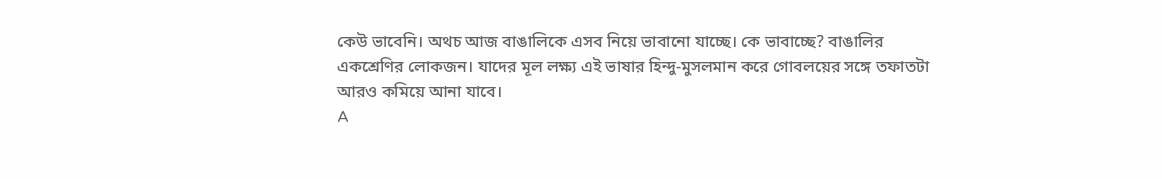কেউ ভাবেনি। অথচ আজ বাঙালিকে এসব নিয়ে ভাবানো যাচ্ছে। কে ভাবাচ্ছে? বাঙালির একশ্রেণির লোকজন। যাদের মূল লক্ষ্য এই ভাষার হিন্দু-মুসলমান করে গোবলয়ের সঙ্গে তফাতটা আরও কমিয়ে আনা যাবে।
A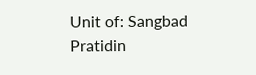Unit of: Sangbad Pratidin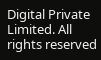Digital Private Limited. All rights reserved